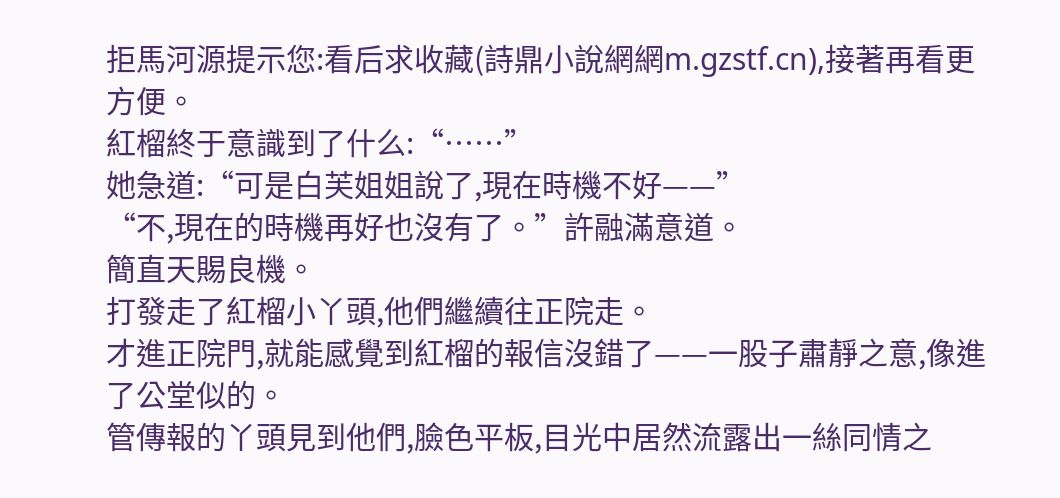拒馬河源提示您:看后求收藏(詩鼎小說網網m.gzstf.cn),接著再看更方便。
紅榴終于意識到了什么:“……”
她急道:“可是白芙姐姐說了,現在時機不好——”
“不,現在的時機再好也沒有了。”許融滿意道。
簡直天賜良機。
打發走了紅榴小丫頭,他們繼續往正院走。
才進正院門,就能感覺到紅榴的報信沒錯了——一股子肅靜之意,像進了公堂似的。
管傳報的丫頭見到他們,臉色平板,目光中居然流露出一絲同情之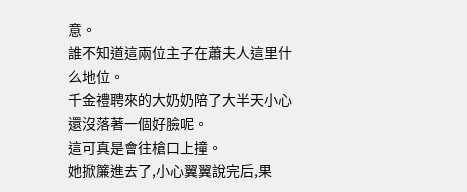意。
誰不知道這兩位主子在蕭夫人這里什么地位。
千金禮聘來的大奶奶陪了大半天小心還沒落著一個好臉呢。
這可真是會往槍口上撞。
她掀簾進去了,小心翼翼說完后,果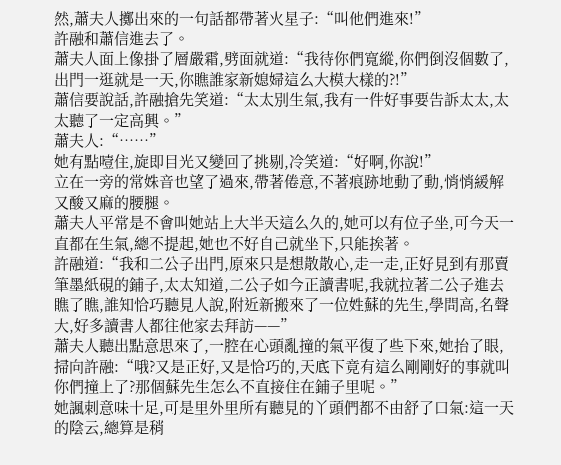然,蕭夫人擲出來的一句話都帶著火星子:“叫他們進來!”
許融和蕭信進去了。
蕭夫人面上像掛了層嚴霜,劈面就道:“我待你們寬縱,你們倒沒個數了,出門一逛就是一天,你瞧誰家新媳婦這么大模大樣的?!”
蕭信要說話,許融搶先笑道:“太太別生氣,我有一件好事要告訴太太,太太聽了一定高興。”
蕭夫人:“……”
她有點噎住,旋即目光又變回了挑剔,冷笑道:“好啊,你說!”
立在一旁的常姝音也望了過來,帶著倦意,不著痕跡地動了動,悄悄緩解又酸又麻的腰腿。
蕭夫人平常是不會叫她站上大半天這么久的,她可以有位子坐,可今天一直都在生氣,總不提起,她也不好自己就坐下,只能挨著。
許融道:“我和二公子出門,原來只是想散散心,走一走,正好見到有那賣筆墨紙硯的鋪子,太太知道,二公子如今正讀書呢,我就拉著二公子進去瞧了瞧,誰知恰巧聽見人說,附近新搬來了一位姓蘇的先生,學問高,名聲大,好多讀書人都往他家去拜訪——”
蕭夫人聽出點意思來了,一腔在心頭亂撞的氣平復了些下來,她抬了眼,掃向許融:“哦?又是正好,又是恰巧的,天底下竟有這么剛剛好的事就叫你們撞上了?那個蘇先生怎么不直接住在鋪子里呢。”
她諷刺意味十足,可是里外里所有聽見的丫頭們都不由舒了口氣:這一天的陰云,總算是稍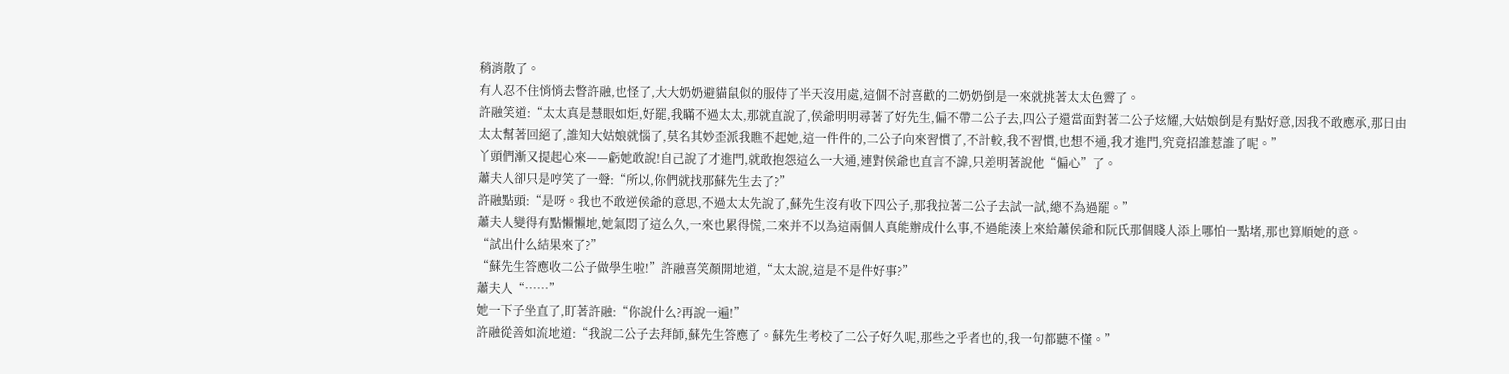稍消散了。
有人忍不住悄悄去瞥許融,也怪了,大大奶奶避貓鼠似的服侍了半天沒用處,這個不討喜歡的二奶奶倒是一來就挑著太太色霽了。
許融笑道:“太太真是慧眼如炬,好罷,我瞞不過太太,那就直說了,侯爺明明尋著了好先生,偏不帶二公子去,四公子還當面對著二公子炫耀,大姑娘倒是有點好意,因我不敢應承,那日由太太幫著回絕了,誰知大姑娘就惱了,莫名其妙歪派我瞧不起她,這一件件的,二公子向來習慣了,不計較,我不習慣,也想不通,我才進門,究竟招誰惹誰了呢。”
丫頭們漸又提起心來——虧她敢說!自己說了才進門,就敢抱怨這么一大通,連對侯爺也直言不諱,只差明著說他“偏心”了。
蕭夫人卻只是哼笑了一聲:“所以,你們就找那蘇先生去了?”
許融點頭:“是呀。我也不敢逆侯爺的意思,不過太太先說了,蘇先生沒有收下四公子,那我拉著二公子去試一試,總不為過罷。”
蕭夫人變得有點懶懶地,她氣悶了這么久,一來也累得慌,二來并不以為這兩個人真能辦成什么事,不過能湊上來給蕭侯爺和阮氏那個賤人添上哪怕一點堵,那也算順她的意。
“試出什么結果來了?”
“蘇先生答應收二公子做學生啦!”許融喜笑顏開地道,“太太說,這是不是件好事?”
蕭夫人“……”
她一下子坐直了,盯著許融:“你說什么?再說一遍!”
許融從善如流地道:“我說二公子去拜師,蘇先生答應了。蘇先生考校了二公子好久呢,那些之乎者也的,我一句都聽不懂。”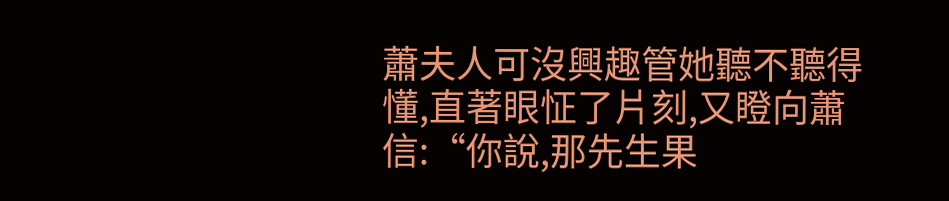蕭夫人可沒興趣管她聽不聽得懂,直著眼怔了片刻,又瞪向蕭信:“你說,那先生果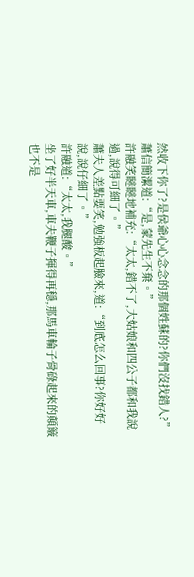然收下你了?是侯爺心心念念的那個姓蘇的?你們沒找錯人?”
蕭信簡潔道:“是,蒙先生不棄。”
許融笑瞇瞇地補充:“太太,錯不了,大姑娘和四公子都和我說過,說得可細了。”
蕭夫人差點要笑,勉強板起臉來,道:“到底怎么回事?你好好說,說仔細了。”
許融道:“太太,我腿酸。”
坐了好半天車,車夫鞭子揮得再穩,那馬車輪子骨碌起來的顛簸也不是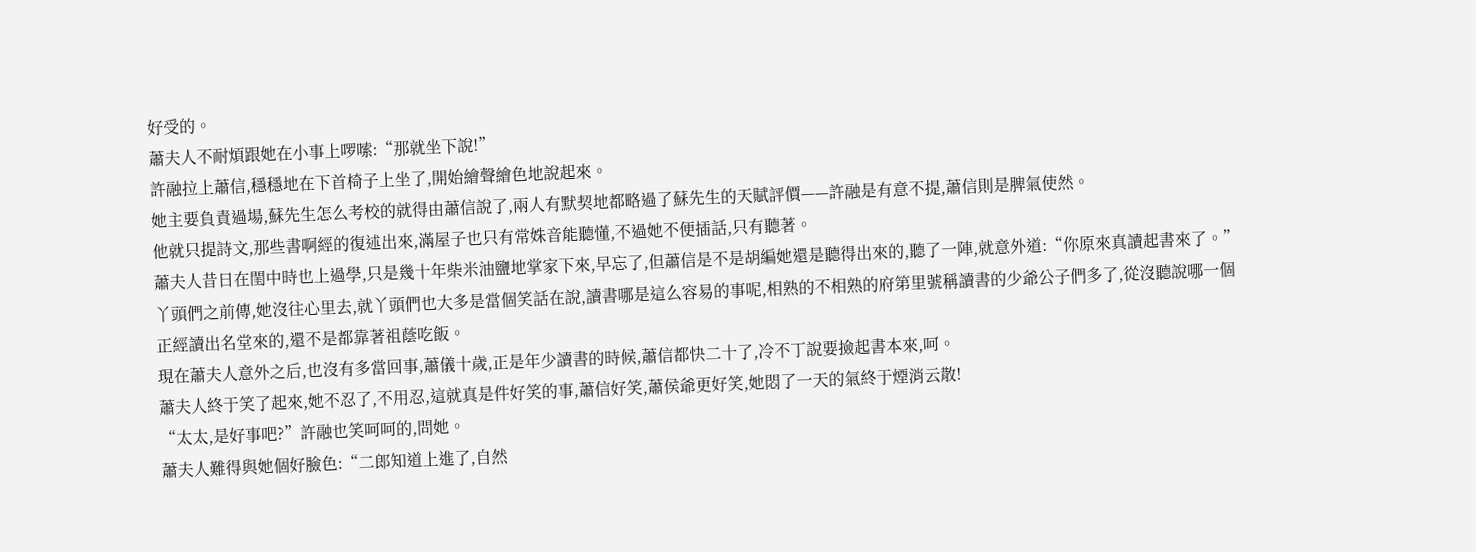好受的。
蕭夫人不耐煩跟她在小事上啰嗦:“那就坐下說!”
許融拉上蕭信,穩穩地在下首椅子上坐了,開始繪聲繪色地說起來。
她主要負責過場,蘇先生怎么考校的就得由蕭信說了,兩人有默契地都略過了蘇先生的天賦評價——許融是有意不提,蕭信則是脾氣使然。
他就只提詩文,那些書啊經的復述出來,滿屋子也只有常姝音能聽懂,不過她不便插話,只有聽著。
蕭夫人昔日在閨中時也上過學,只是幾十年柴米油鹽地掌家下來,早忘了,但蕭信是不是胡編她還是聽得出來的,聽了一陣,就意外道:“你原來真讀起書來了。”
丫頭們之前傳,她沒往心里去,就丫頭們也大多是當個笑話在說,讀書哪是這么容易的事呢,相熟的不相熟的府第里號稱讀書的少爺公子們多了,從沒聽說哪一個正經讀出名堂來的,還不是都靠著祖蔭吃飯。
現在蕭夫人意外之后,也沒有多當回事,蕭儀十歲,正是年少讀書的時候,蕭信都快二十了,冷不丁說要撿起書本來,呵。
蕭夫人終于笑了起來,她不忍了,不用忍,這就真是件好笑的事,蕭信好笑,蕭侯爺更好笑,她悶了一天的氣終于煙消云散!
“太太,是好事吧?”許融也笑呵呵的,問她。
蕭夫人難得與她個好臉色:“二郎知道上進了,自然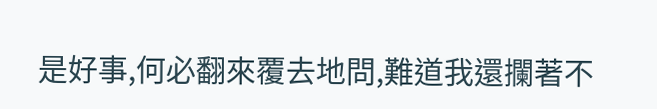是好事,何必翻來覆去地問,難道我還攔著不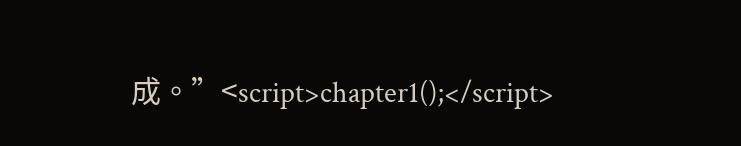成。”<script>chapter1();</script>